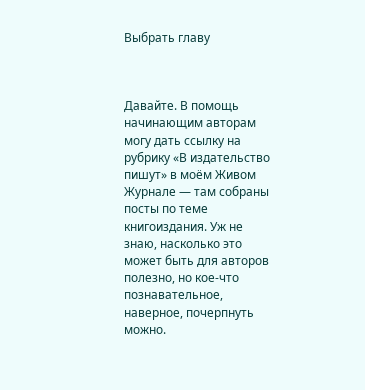Выбрать главу



Давайте. В помощь начинающим авторам могу дать ссылку на рубрику «В издательство пишут» в моём Живом Журнале — там собраны посты по теме книгоиздания. Уж не знаю, насколько это может быть для авторов полезно, но кое-что познавательное, наверное, почерпнуть можно.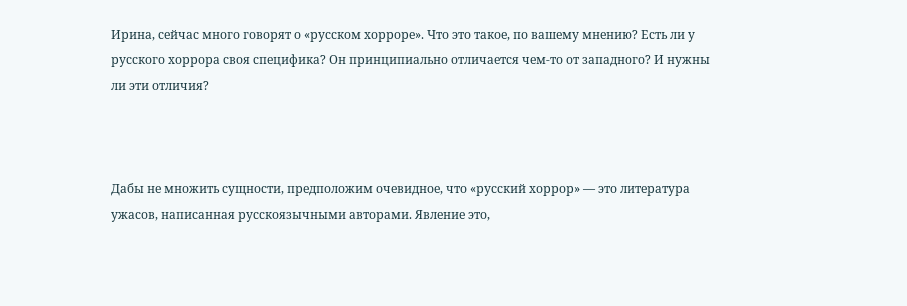Ирина, сейчас много говорят о «русском хорроре». Что это такое, по вашему мнению? Есть ли у русского хоррора своя специфика? Он принципиально отличается чем-то от западного? И нужны ли эти отличия?



Дабы не множить сущности, предположим очевидное, что «русский хоррор» — это литература ужасов, написанная русскоязычными авторами. Явление это,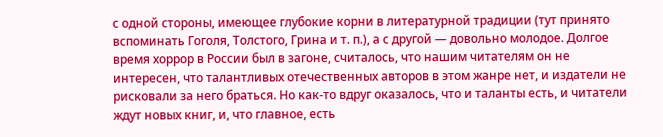с одной стороны, имеющее глубокие корни в литературной традиции (тут принято вспоминать Гоголя, Толстого, Грина и т. п.), а с другой — довольно молодое. Долгое время хоррор в России был в загоне, считалось, что нашим читателям он не интересен, что талантливых отечественных авторов в этом жанре нет, и издатели не рисковали за него браться. Но как-то вдруг оказалось, что и таланты есть, и читатели ждут новых книг, и, что главное, есть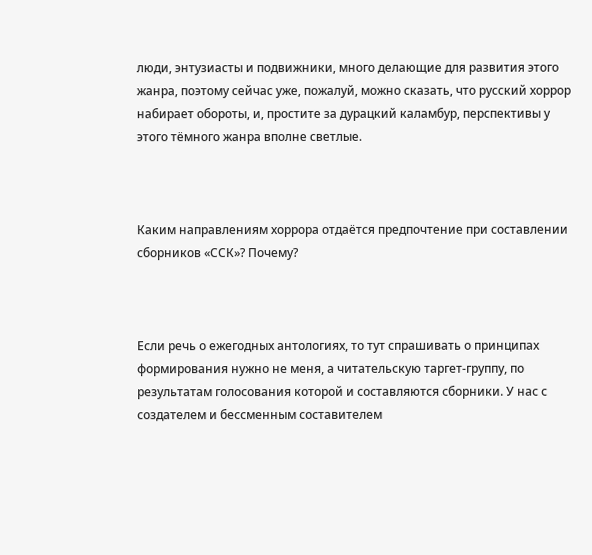люди, энтузиасты и подвижники, много делающие для развития этого жанра, поэтому сейчас уже, пожалуй, можно сказать, что русский хоррор набирает обороты, и, простите за дурацкий каламбур, перспективы у этого тёмного жанра вполне светлые.



Каким направлениям хоррора отдаётся предпочтение при составлении сборников «ССК»? Почему?



Если речь о ежегодных антологиях, то тут спрашивать о принципах формирования нужно не меня, а читательскую таргет-группу, по результатам голосования которой и составляются сборники. У нас с создателем и бессменным составителем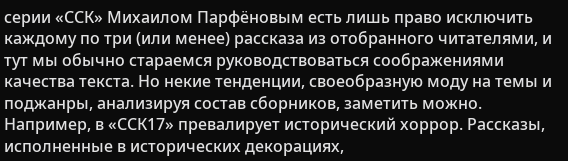серии «ССК» Михаилом Парфёновым есть лишь право исключить каждому по три (или менее) рассказа из отобранного читателями, и тут мы обычно стараемся руководствоваться соображениями качества текста. Но некие тенденции, своеобразную моду на темы и поджанры, анализируя состав сборников, заметить можно. Например, в «ССК17» превалирует исторический хоррор. Рассказы, исполненные в исторических декорациях,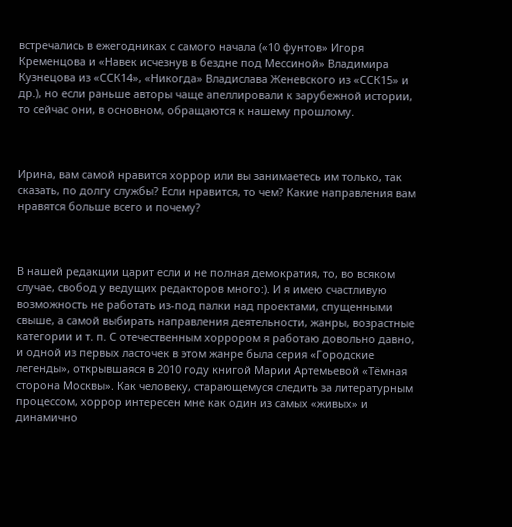встречались в ежегодниках с самого начала («10 фунтов» Игоря Кременцова и «Навек исчезнув в бездне под Мессиной» Владимира Кузнецова из «ССК14», «Никогда» Владислава Женевского из «ССК15» и др.), но если раньше авторы чаще апеллировали к зарубежной истории, то сейчас они, в основном, обращаются к нашему прошлому.



Ирина, вам самой нравится хоррор или вы занимаетесь им только, так сказать, по долгу службы? Если нравится, то чем? Какие направления вам нравятся больше всего и почему?



В нашей редакции царит если и не полная демократия, то, во всяком случае, свобод у ведущих редакторов много:). И я имею счастливую возможность не работать из-под палки над проектами, спущенными свыше, а самой выбирать направления деятельности, жанры, возрастные категории и т. п. С отечественным хоррором я работаю довольно давно, и одной из первых ласточек в этом жанре была серия «Городские легенды», открывшаяся в 2010 году книгой Марии Артемьевой «Тёмная сторона Москвы». Как человеку, старающемуся следить за литературным процессом, хоррор интересен мне как один из самых «живых» и динамично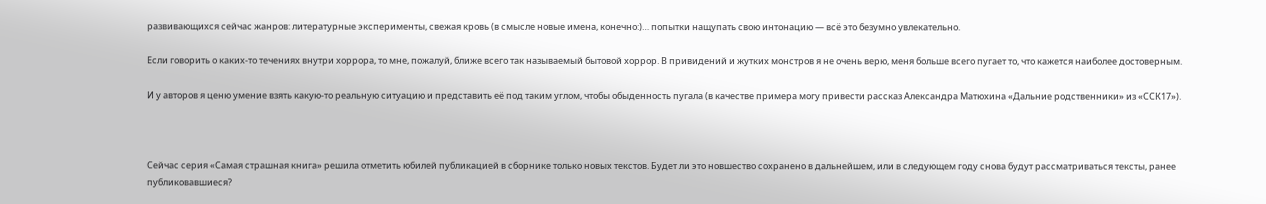развивающихся сейчас жанров: литературные эксперименты, свежая кровь (в смысле новые имена, конечно:)… попытки нащупать свою интонацию — всё это безумно увлекательно.

Если говорить о каких-то течениях внутри хоррора, то мне, пожалуй, ближе всего так называемый бытовой хоррор. В привидений и жутких монстров я не очень верю, меня больше всего пугает то, что кажется наиболее достоверным.

И у авторов я ценю умение взять какую-то реальную ситуацию и представить её под таким углом, чтобы обыденность пугала (в качестве примера могу привести рассказ Александра Матюхина «Дальние родственники» из «ССК17»).



Сейчас серия «Самая страшная книга» решила отметить юбилей публикацией в сборнике только новых текстов. Будет ли это новшество сохранено в дальнейшем, или в следующем году снова будут рассматриваться тексты, ранее публиковавшиеся?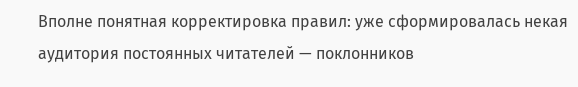Вполне понятная корректировка правил: уже сформировалась некая аудитория постоянных читателей — поклонников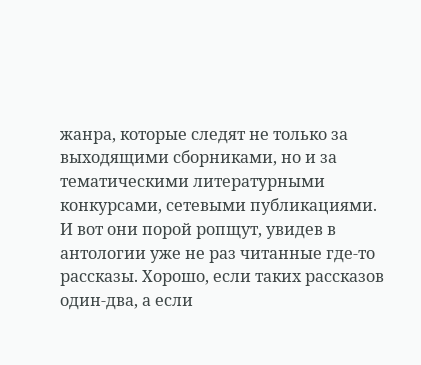жанра, которые следят не только за выходящими сборниками, но и за тематическими литературными конкурсами, сетевыми публикациями. И вот они порой ропщут, увидев в антологии уже не раз читанные где-то рассказы. Хорошо, если таких рассказов один-два, а если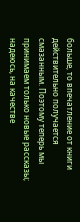больше, то впечатление от книги действительно получается смазанным. Поэтому теперь мы принимаем только новые рассказы; надеюсь, на качестве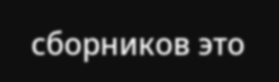сборников это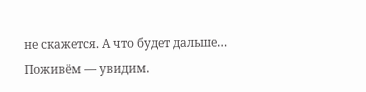не скажется. А что будет дальше… Поживём — увидим.